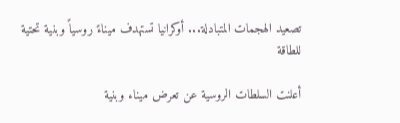تصعيد الهجمات المتبادلة... أوكرانيا تستهدف ميناءً روسياً وبنية تحتية للطاقة

أعلنت السلطات الروسية عن تعرض ميناء وبنية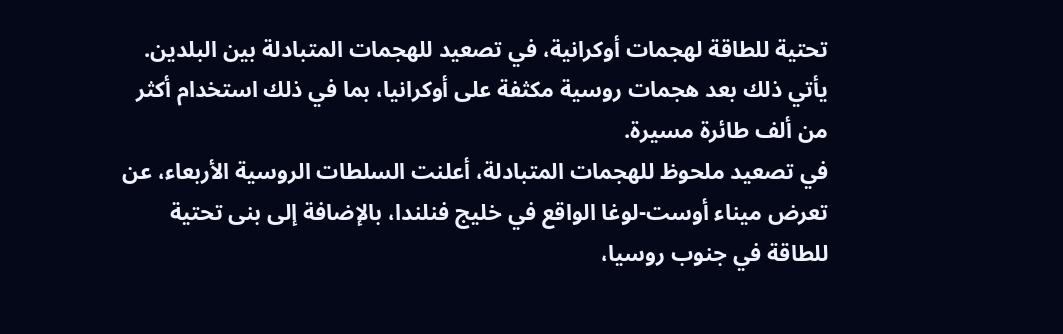تحتية للطاقة لهجمات أوكرانية، في تصعيد للهجمات المتبادلة بين البلدين. يأتي ذلك بعد هجمات روسية مكثفة على أوكرانيا، بما في ذلك استخدام أكثر من ألف طائرة مسيرة.
في تصعيد ملحوظ للهجمات المتبادلة، أعلنت السلطات الروسية الأربعاء، عن تعرض ميناء أوست-لوغا الواقع في خليج فنلندا، بالإضافة إلى بنى تحتية للطاقة في جنوب روسيا،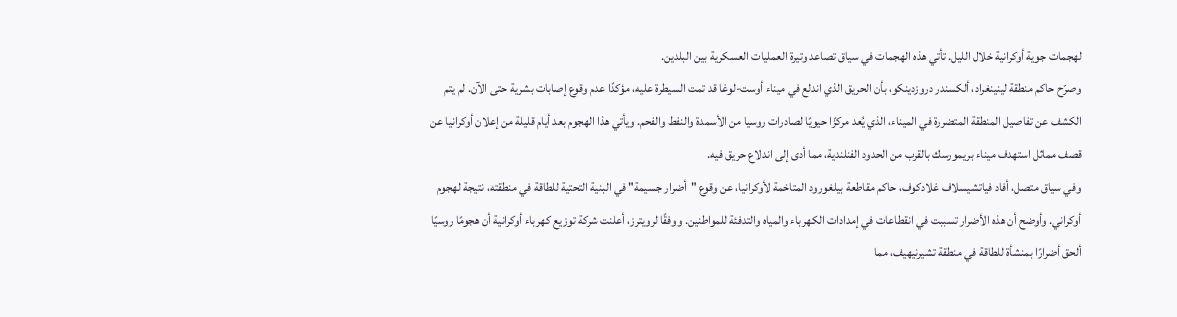لهجمات جوية أوكرانية خلال الليل. تأتي هذه الهجمات في سياق تصاعد وتيرة العمليات العسكرية بين البلدين.
وصرّح حاكم منطقة لينينغراد، ألكسندر دروزدينكو، بأن الحريق الذي اندلع في ميناء أوست-لوغا قد تمت السيطرة عليه، مؤكدًا عدم وقوع إصابات بشرية حتى الآن. لم يتم الكشف عن تفاصيل المنطقة المتضررة في الميناء، الذي يُعد مركزًا حيويًا لصادرات روسيا من الأسمدة والنفط والفحم. ويأتي هذا الهجوم بعد أيام قليلة من إعلان أوكرانيا عن قصف مماثل استهدف ميناء بريمورسك بالقرب من الحدود الفنلندية، مما أدى إلى اندلاع حريق فيه.
وفي سياق متصل، أفاد فياتشيسلاف غلادكوف، حاكم مقاطعة بيلغورود المتاخمة لأوكرانيا، عن وقوع "أضرار جسيمة" في البنية التحتية للطاقة في منطقته، نتيجة لهجوم أوكراني. وأوضح أن هذه الأضرار تسببت في انقطاعات في إمدادات الكهرباء والمياه والتدفئة للمواطنين. ووفقًا لرويترز، أعلنت شركة توزيع كهرباء أوكرانية أن هجومًا روسيًا ألحق أضرارًا بمنشأة للطاقة في منطقة تشيرنيهيف، مما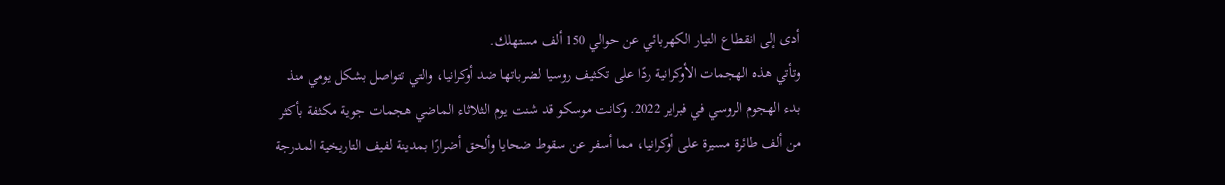أدى إلى انقطاع التيار الكهربائي عن حوالي 150 ألف مستهلك.
وتأتي هذه الهجمات الأوكرانية ردًا على تكثيف روسيا لضرباتها ضد أوكرانيا، والتي تتواصل بشكل يومي منذ بدء الهجوم الروسي في فبراير 2022. وكانت موسكو قد شنت يوم الثلاثاء الماضي هجمات جوية مكثفة بأكثر من ألف طائرة مسيرة على أوكرانيا، مما أسفر عن سقوط ضحايا وألحق أضرارًا بمدينة لفيف التاريخية المدرجة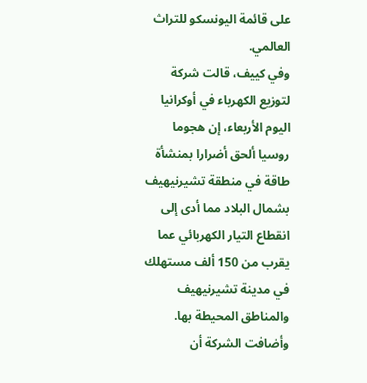على قائمة اليونسكو للتراث العالمي.
وفي كييف، قالت شركة لتوزيع الكهرباء في أوكرانيا اليوم الأربعاء، إن هجوما روسيا ألحق أضرارا بمنشأة طاقة في منطقة تشيرنيهيف بشمال البلاد مما أدى إلى انقطاع التيار الكهربائي عما يقرب من 150 ألف مستهلك في مدينة تشيرنيهيف والمناطق المحيطة بها. وأضافت الشركة أن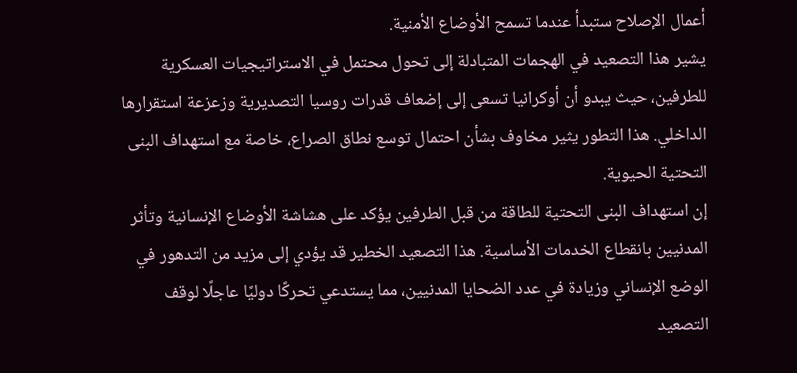أعمال الإصلاح ستبدأ عندما تسمح الأوضاع الأمنية.
يشير هذا التصعيد في الهجمات المتبادلة إلى تحول محتمل في الاستراتيجيات العسكرية للطرفين، حيث يبدو أن أوكرانيا تسعى إلى إضعاف قدرات روسيا التصديرية وزعزعة استقرارها الداخلي. هذا التطور يثير مخاوف بشأن احتمال توسع نطاق الصراع، خاصة مع استهداف البنى التحتية الحيوية.
إن استهداف البنى التحتية للطاقة من قبل الطرفين يؤكد على هشاشة الأوضاع الإنسانية وتأثر المدنيين بانقطاع الخدمات الأساسية. هذا التصعيد الخطير قد يؤدي إلى مزيد من التدهور في الوضع الإنساني وزيادة في عدد الضحايا المدنيين، مما يستدعي تحركًا دوليًا عاجلًا لوقف التصعيد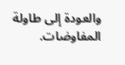والعودة إلى طاولة المفاوضات.